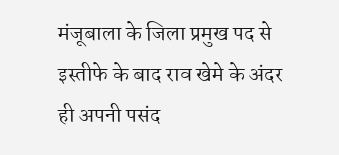मंजूबाला के जिला प्रमुख पद से इस्तीफे के बाद राव खेमे के अंदर ही अपनी पसंद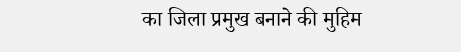का जिला प्रमुख बनाने की मुहिम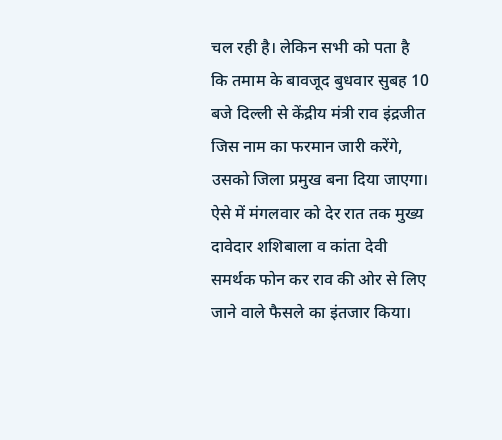चल रही है। लेकिन सभी को पता है कि तमाम के बावजूद बुधवार सुबह 10 बजे दिल्ली से केंद्रीय मंत्री राव इंद्रजीत जिस नाम का फरमान जारी करेंगे, उसको जिला प्रमुख बना दिया जाएगा। ऐसे में मंगलवार को देर रात तक मुख्य दावेदार शशिबाला व कांता देवी समर्थक फोन कर राव की ओर से लिए जाने वाले फैसले का इंतजार किया।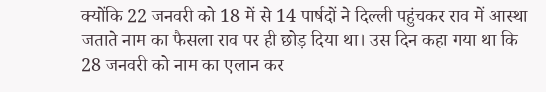क्योंकि 22 जनवरी को 18 में से 14 पार्षदों ने दिल्ली पहुंचकर राव में आस्था जताते नाम का फैसला राव पर ही छोड़ दिया था। उस दिन कहा गया था कि 28 जनवरी को नाम का एलान कर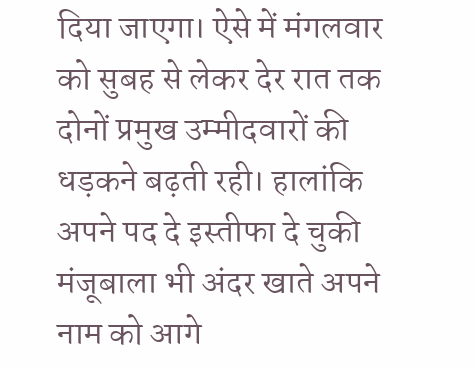दिया जाएगा। ऐसे में मंगलवार को सुबह से लेकर देर रात तक दोनों प्रमुख उम्मीदवारों की धड़कने बढ़ती रही। हालांकि अपने पद दे इस्तीफा दे चुकी मंजूबाला भी अंदर खाते अपने नाम को आगे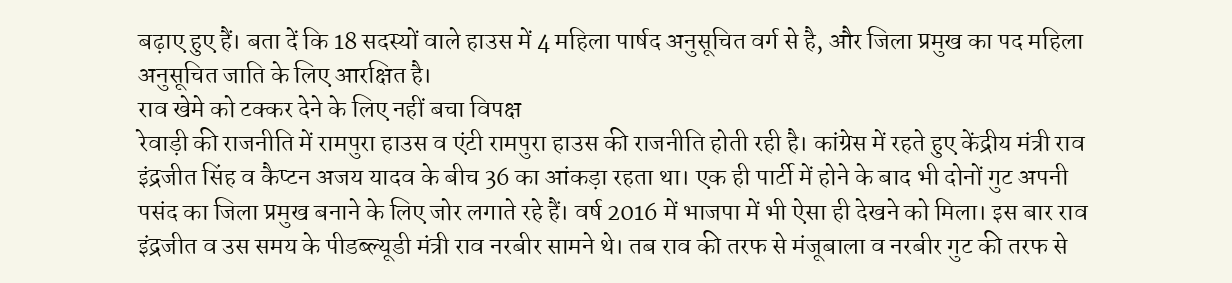बढ़ाए हुए हैं। बता दें कि 18 सदस्यों वाले हाउस में 4 महिला पार्षद अनुसूचित वर्ग से है, और जिला प्रमुख का पद महिला अनुसूचित जाति के लिए आरक्षित है।
राव खेमे को टक्कर देने के लिए नहीं बचा विपक्ष
रेवाड़ी की राजनीति में रामपुरा हाउस व एंटी रामपुरा हाउस की राजनीति होती रही है। कांग्रेस में रहते हुए केंद्रीय मंत्री राव इंद्रजीत सिंह व कैप्टन अजय यादव के बीच 36 का आंकड़ा रहता था। एक ही पार्टी में होने के बाद भी दोनों गुट अपनी पसंद का जिला प्रमुख बनाने के लिए जोर लगाते रहे हैं। वर्ष 2016 में भाजपा में भी ऐसा ही देखने को मिला। इस बार राव इंद्रजीत व उस समय के पीडब्ल्यूडी मंत्री राव नरबीर सामने थे। तब राव की तरफ से मंजूबाला व नरबीर गुट की तरफ से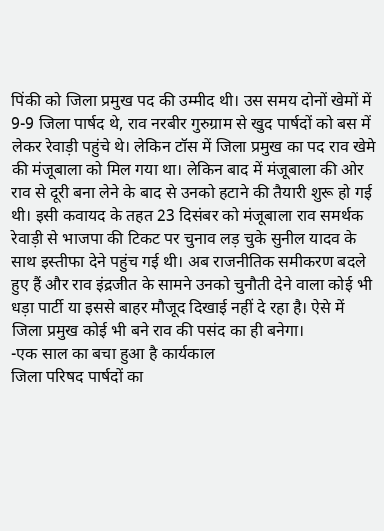पिंकी को जिला प्रमुख पद की उम्मीद थी। उस समय दोनों खेमों में 9-9 जिला पार्षद थे, राव नरबीर गुरुग्राम से खुद पार्षदों को बस में लेकर रेवाड़ी पहुंचे थे। लेकिन टॉस में जिला प्रमुख का पद राव खेमे की मंजूबाला को मिल गया था। लेकिन बाद में मंजूबाला की ओर राव से दूरी बना लेने के बाद से उनको हटाने की तैयारी शुरू हो गई थी। इसी कवायद के तहत 23 दिसंबर को मंजूबाला राव समर्थक रेवाड़ी से भाजपा की टिकट पर चुनाव लड़ चुके सुनील यादव के साथ इस्तीफा देने पहुंच गई थी। अब राजनीतिक समीकरण बदले हुए हैं और राव इंद्रजीत के सामने उनको चुनौती देने वाला कोई भी धड़ा पार्टी या इससे बाहर मौजूद दिखाई नहीं दे रहा है। ऐसे में जिला प्रमुख कोई भी बने राव की पसंद का ही बनेगा।
-एक साल का बचा हुआ है कार्यकाल
जिला परिषद पार्षदों का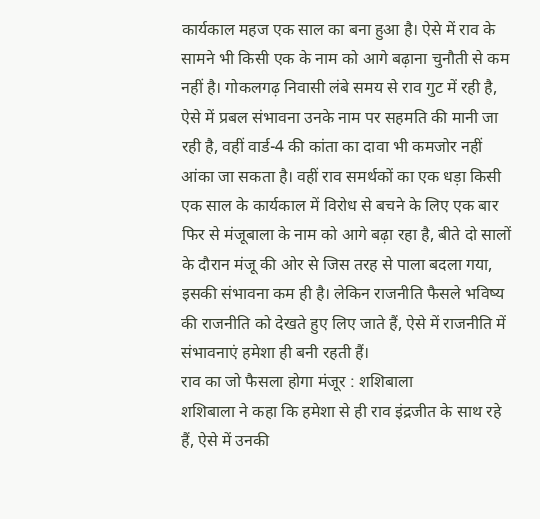कार्यकाल महज एक साल का बना हुआ है। ऐसे में राव के सामने भी किसी एक के नाम को आगे बढ़ाना चुनौती से कम नहीं है। गोकलगढ़ निवासी लंबे समय से राव गुट में रही है, ऐसे में प्रबल संभावना उनके नाम पर सहमति की मानी जा रही है, वहीं वार्ड-4 की कांता का दावा भी कमजोर नहीं आंका जा सकता है। वहीं राव समर्थकों का एक धड़ा किसी एक साल के कार्यकाल में विरोध से बचने के लिए एक बार फिर से मंजूबाला के नाम को आगे बढ़ा रहा है, बीते दो सालों के दौरान मंजू की ओर से जिस तरह से पाला बदला गया, इसकी संभावना कम ही है। लेकिन राजनीति फैसले भविष्य की राजनीति को देखते हुए लिए जाते हैं, ऐसे में राजनीति में संभावनाएं हमेशा ही बनी रहती हैं।
राव का जो फैसला होगा मंजूर : शशिबाला
शशिबाला ने कहा कि हमेशा से ही राव इंद्रजीत के साथ रहे हैं, ऐसे में उनकी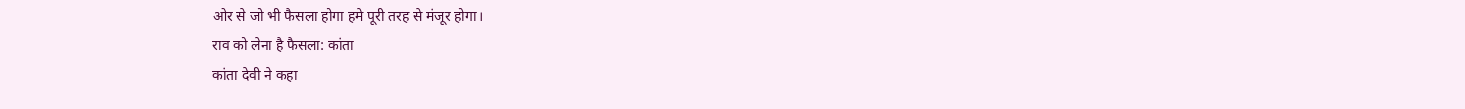ओर से जो भी फैसला होगा हमे पूरी तरह से मंजूर होगा।
राव को लेना है फैसला: कांता
कांता देवी ने कहा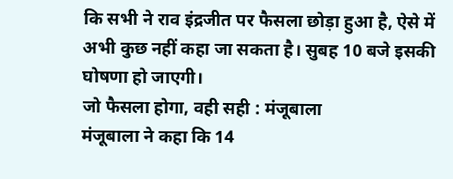कि सभी ने राव इंद्रजीत पर फैसला छोड़ा हुआ है, ऐसे में अभी कुछ नहीं कहा जा सकता है। सुबह 10 बजे इसकी घोषणा हो जाएगी।
जो फैसला होगा, वही सही : मंजूबाला
मंजूबाला ने कहा कि 14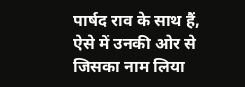पार्षद राव के साथ हैं, ऐसे में उनकी ओर से जिसका नाम लिया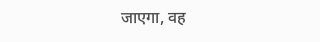जाएगा, वह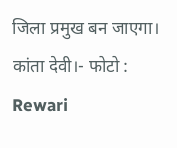जिला प्रमुख बन जाएगा।
कांता देवी।- फोटो : Rewari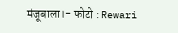मंजूबाला।- फोटो : Rewari